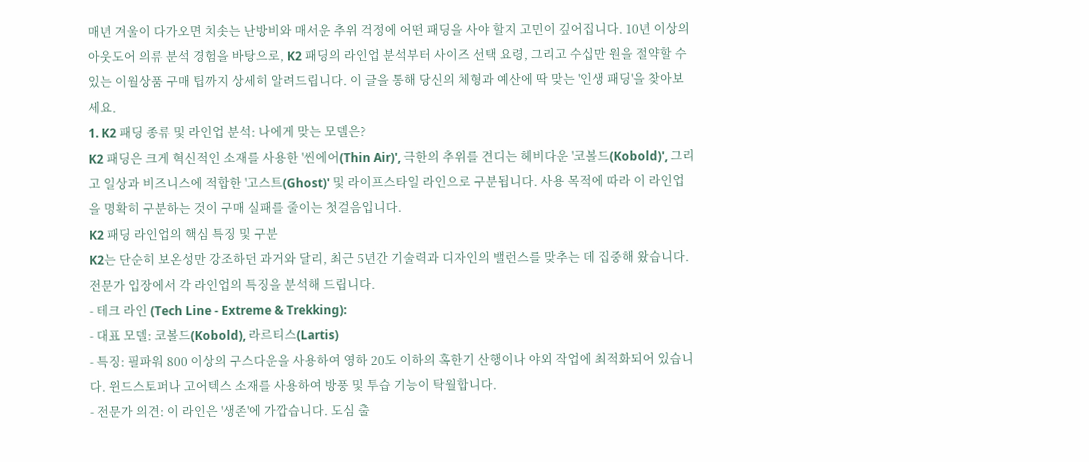매년 겨울이 다가오면 치솟는 난방비와 매서운 추위 걱정에 어떤 패딩을 사야 할지 고민이 깊어집니다. 10년 이상의 아웃도어 의류 분석 경험을 바탕으로, K2 패딩의 라인업 분석부터 사이즈 선택 요령, 그리고 수십만 원을 절약할 수 있는 이월상품 구매 팁까지 상세히 알려드립니다. 이 글을 통해 당신의 체형과 예산에 딱 맞는 '인생 패딩'을 찾아보세요.
1. K2 패딩 종류 및 라인업 분석: 나에게 맞는 모델은?
K2 패딩은 크게 혁신적인 소재를 사용한 '씬에어(Thin Air)', 극한의 추위를 견디는 헤비다운 '코볼드(Kobold)', 그리고 일상과 비즈니스에 적합한 '고스트(Ghost)' 및 라이프스타일 라인으로 구분됩니다. 사용 목적에 따라 이 라인업을 명확히 구분하는 것이 구매 실패를 줄이는 첫걸음입니다.
K2 패딩 라인업의 핵심 특징 및 구분
K2는 단순히 보온성만 강조하던 과거와 달리, 최근 5년간 기술력과 디자인의 밸런스를 맞추는 데 집중해 왔습니다. 전문가 입장에서 각 라인업의 특징을 분석해 드립니다.
- 테크 라인 (Tech Line - Extreme & Trekking):
- 대표 모델: 코볼드(Kobold), 라르티스(Lartis)
- 특징: 필파워 800 이상의 구스다운을 사용하여 영하 20도 이하의 혹한기 산행이나 야외 작업에 최적화되어 있습니다. 윈드스토퍼나 고어텍스 소재를 사용하여 방풍 및 투습 기능이 탁월합니다.
- 전문가 의견: 이 라인은 '생존'에 가깝습니다. 도심 출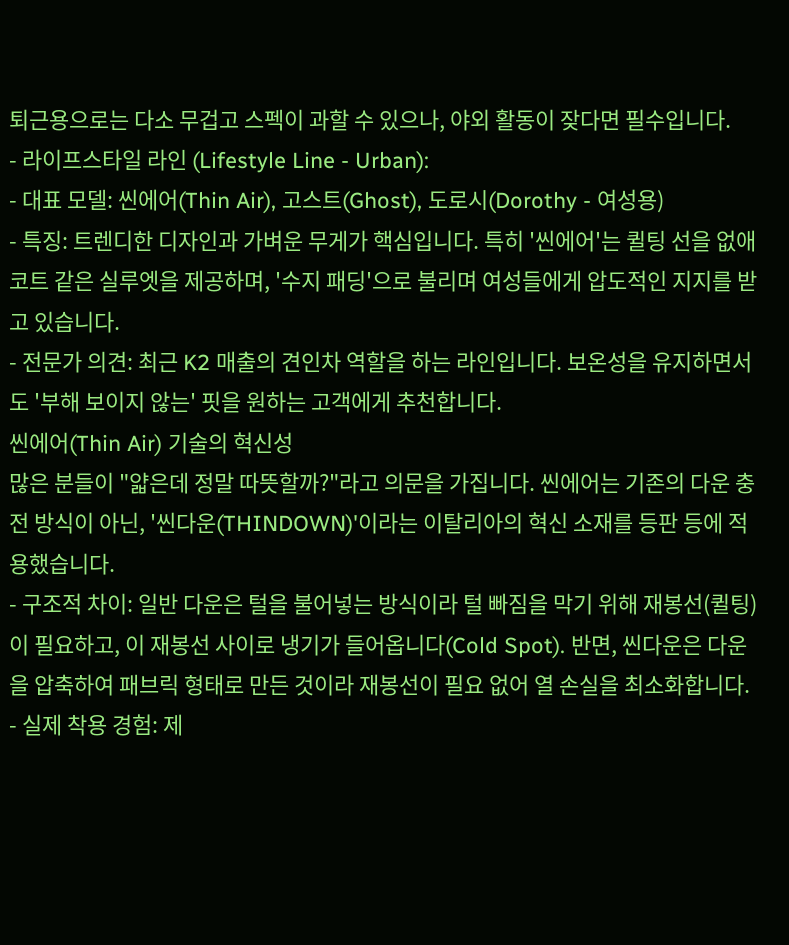퇴근용으로는 다소 무겁고 스펙이 과할 수 있으나, 야외 활동이 잦다면 필수입니다.
- 라이프스타일 라인 (Lifestyle Line - Urban):
- 대표 모델: 씬에어(Thin Air), 고스트(Ghost), 도로시(Dorothy - 여성용)
- 특징: 트렌디한 디자인과 가벼운 무게가 핵심입니다. 특히 '씬에어'는 퀼팅 선을 없애 코트 같은 실루엣을 제공하며, '수지 패딩'으로 불리며 여성들에게 압도적인 지지를 받고 있습니다.
- 전문가 의견: 최근 K2 매출의 견인차 역할을 하는 라인입니다. 보온성을 유지하면서도 '부해 보이지 않는' 핏을 원하는 고객에게 추천합니다.
씬에어(Thin Air) 기술의 혁신성
많은 분들이 "얇은데 정말 따뜻할까?"라고 의문을 가집니다. 씬에어는 기존의 다운 충전 방식이 아닌, '씬다운(THINDOWN)'이라는 이탈리아의 혁신 소재를 등판 등에 적용했습니다.
- 구조적 차이: 일반 다운은 털을 불어넣는 방식이라 털 빠짐을 막기 위해 재봉선(퀼팅)이 필요하고, 이 재봉선 사이로 냉기가 들어옵니다(Cold Spot). 반면, 씬다운은 다운을 압축하여 패브릭 형태로 만든 것이라 재봉선이 필요 없어 열 손실을 최소화합니다.
- 실제 착용 경험: 제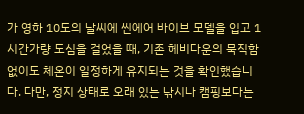가 영하 10도의 날씨에 씬에어 바이브 모델을 입고 1시간가량 도심을 걸었을 때, 기존 헤비다운의 묵직함 없이도 체온이 일정하게 유지되는 것을 확인했습니다. 다만, 정지 상태로 오래 있는 낚시나 캠핑보다는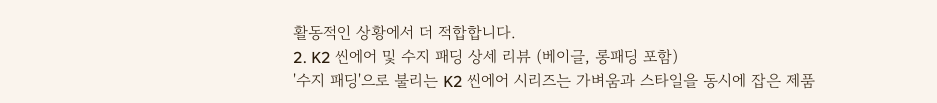활동적인 상황에서 더 적합합니다.
2. K2 씬에어 및 수지 패딩 상세 리뷰 (베이글, 롱패딩 포함)
'수지 패딩'으로 불리는 K2 씬에어 시리즈는 가벼움과 스타일을 동시에 잡은 제품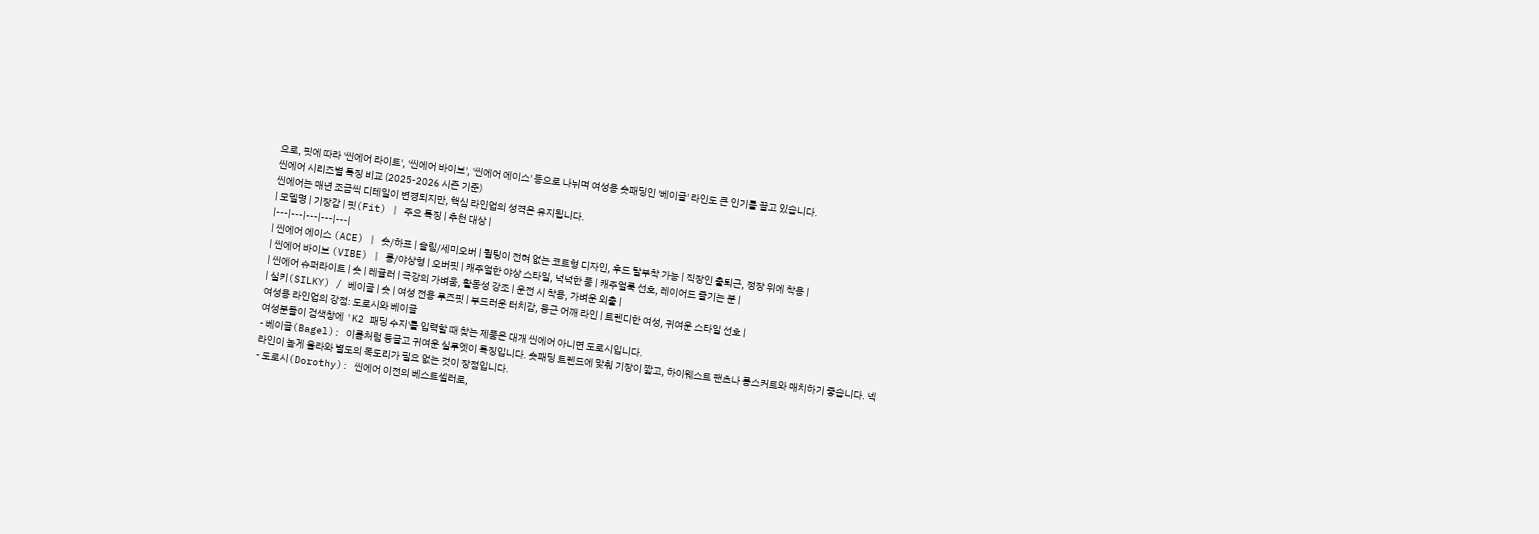으로, 핏에 따라 '씬에어 라이트', '씬에어 바이브', '씬에어 에이스' 등으로 나뉘며 여성용 숏패딩인 '베이글' 라인도 큰 인기를 끌고 있습니다.
씬에어 시리즈별 특징 비교 (2025-2026 시즌 기준)
씬에어는 매년 조금씩 디테일이 변경되지만, 핵심 라인업의 성격은 유지됩니다.
| 모델명 | 기장감 | 핏(Fit) | 주요 특징 | 추천 대상 |
|---|---|---|---|---|
| 씬에어 에이스 (ACE) | 숏/하프 | 슬림/세미오버 | 퀼팅이 전혀 없는 코트형 디자인, 후드 탈부착 가능 | 직장인 출퇴근, 정장 위에 착용 |
| 씬에어 바이브 (VIBE) | 롱/야상형 | 오버핏 | 캐주얼한 야상 스타일, 넉넉한 품 | 캐주얼룩 선호, 레이어드 즐기는 분 |
| 씬에어 슈퍼라이트 | 숏 | 레귤러 | 극강의 가벼움, 활동성 강조 | 운전 시 착용, 가벼운 외출 |
| 실키(SILKY) / 베이글 | 숏 | 여성 전용 루즈핏 | 부드러운 터치감, 둥근 어깨 라인 | 트렌디한 여성, 귀여운 스타일 선호 |
여성용 라인업의 강점: 도로시와 베이글
여성분들이 검색창에 'K2 패딩 수지'를 입력할 때 찾는 제품은 대개 씬에어 아니면 도로시입니다.
- 베이글(Bagel): 이름처럼 둥글고 귀여운 실루엣이 특징입니다. 숏패딩 트렌드에 맞춰 기장이 짧고, 하이웨스트 팬츠나 롱스커트와 매치하기 좋습니다. 넥 라인이 높게 올라와 별도의 목도리가 필요 없는 것이 장점입니다.
- 도로시(Dorothy): 씬에어 이전의 베스트셀러로,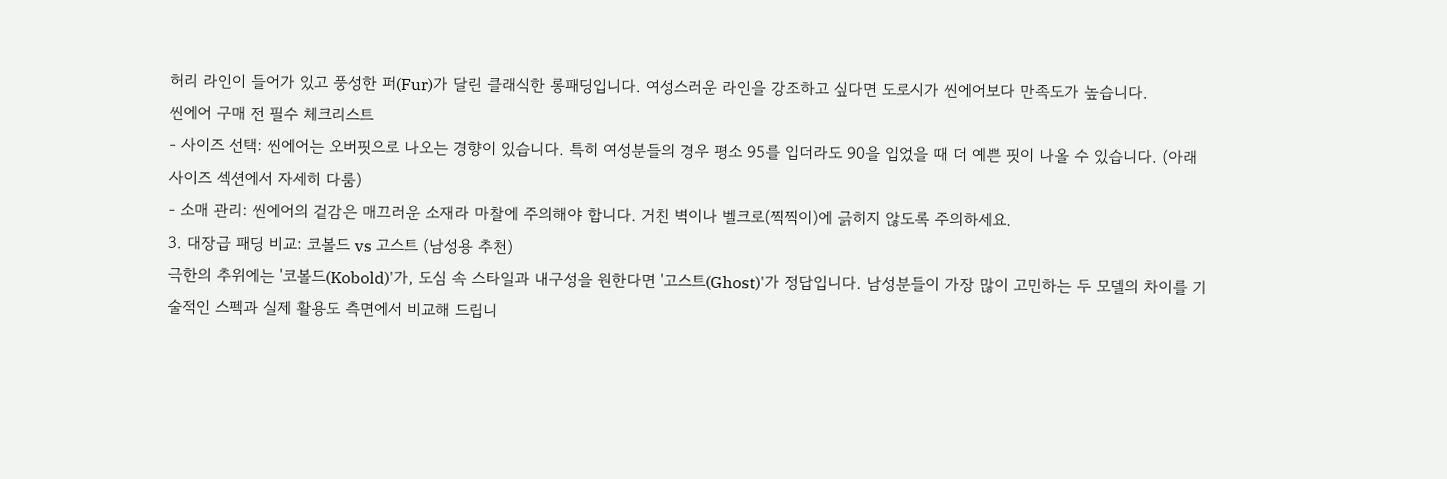허리 라인이 들어가 있고 풍성한 퍼(Fur)가 달린 클래식한 롱패딩입니다. 여성스러운 라인을 강조하고 싶다면 도로시가 씬에어보다 만족도가 높습니다.
씬에어 구매 전 필수 체크리스트
- 사이즈 선택: 씬에어는 오버핏으로 나오는 경향이 있습니다. 특히 여성분들의 경우 평소 95를 입더라도 90을 입었을 때 더 예쁜 핏이 나올 수 있습니다. (아래 사이즈 섹션에서 자세히 다룸)
- 소매 관리: 씬에어의 겉감은 매끄러운 소재라 마찰에 주의해야 합니다. 거친 벽이나 벨크로(찍찍이)에 긁히지 않도록 주의하세요.
3. 대장급 패딩 비교: 코볼드 vs 고스트 (남성용 추천)
극한의 추위에는 '코볼드(Kobold)'가, 도심 속 스타일과 내구성을 원한다면 '고스트(Ghost)'가 정답입니다. 남성분들이 가장 많이 고민하는 두 모델의 차이를 기술적인 스펙과 실제 활용도 측면에서 비교해 드립니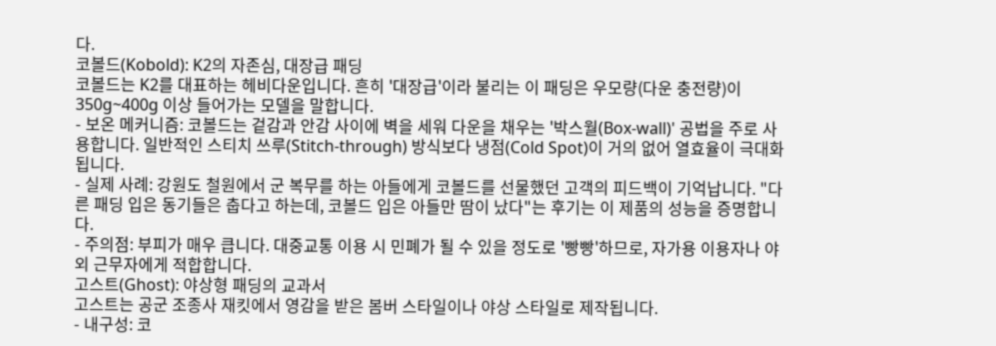다.
코볼드(Kobold): K2의 자존심, 대장급 패딩
코볼드는 K2를 대표하는 헤비다운입니다. 흔히 '대장급'이라 불리는 이 패딩은 우모량(다운 충전량)이 350g~400g 이상 들어가는 모델을 말합니다.
- 보온 메커니즘: 코볼드는 겉감과 안감 사이에 벽을 세워 다운을 채우는 '박스월(Box-wall)' 공법을 주로 사용합니다. 일반적인 스티치 쓰루(Stitch-through) 방식보다 냉점(Cold Spot)이 거의 없어 열효율이 극대화됩니다.
- 실제 사례: 강원도 철원에서 군 복무를 하는 아들에게 코볼드를 선물했던 고객의 피드백이 기억납니다. "다른 패딩 입은 동기들은 춥다고 하는데, 코볼드 입은 아들만 땀이 났다"는 후기는 이 제품의 성능을 증명합니다.
- 주의점: 부피가 매우 큽니다. 대중교통 이용 시 민폐가 될 수 있을 정도로 '빵빵'하므로, 자가용 이용자나 야외 근무자에게 적합합니다.
고스트(Ghost): 야상형 패딩의 교과서
고스트는 공군 조종사 재킷에서 영감을 받은 봄버 스타일이나 야상 스타일로 제작됩니다.
- 내구성: 코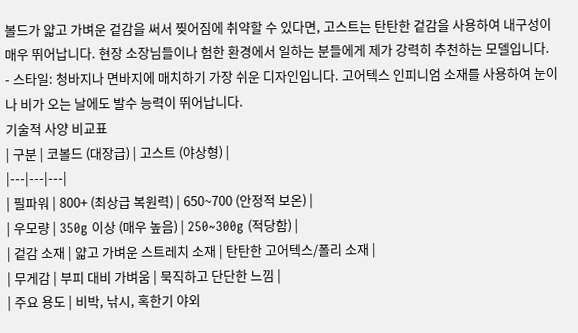볼드가 얇고 가벼운 겉감을 써서 찢어짐에 취약할 수 있다면, 고스트는 탄탄한 겉감을 사용하여 내구성이 매우 뛰어납니다. 현장 소장님들이나 험한 환경에서 일하는 분들에게 제가 강력히 추천하는 모델입니다.
- 스타일: 청바지나 면바지에 매치하기 가장 쉬운 디자인입니다. 고어텍스 인피니엄 소재를 사용하여 눈이나 비가 오는 날에도 발수 능력이 뛰어납니다.
기술적 사양 비교표
| 구분 | 코볼드 (대장급) | 고스트 (야상형) |
|---|---|---|
| 필파워 | 800+ (최상급 복원력) | 650~700 (안정적 보온) |
| 우모량 | 350g 이상 (매우 높음) | 250~300g (적당함) |
| 겉감 소재 | 얇고 가벼운 스트레치 소재 | 탄탄한 고어텍스/폴리 소재 |
| 무게감 | 부피 대비 가벼움 | 묵직하고 단단한 느낌 |
| 주요 용도 | 비박, 낚시, 혹한기 야외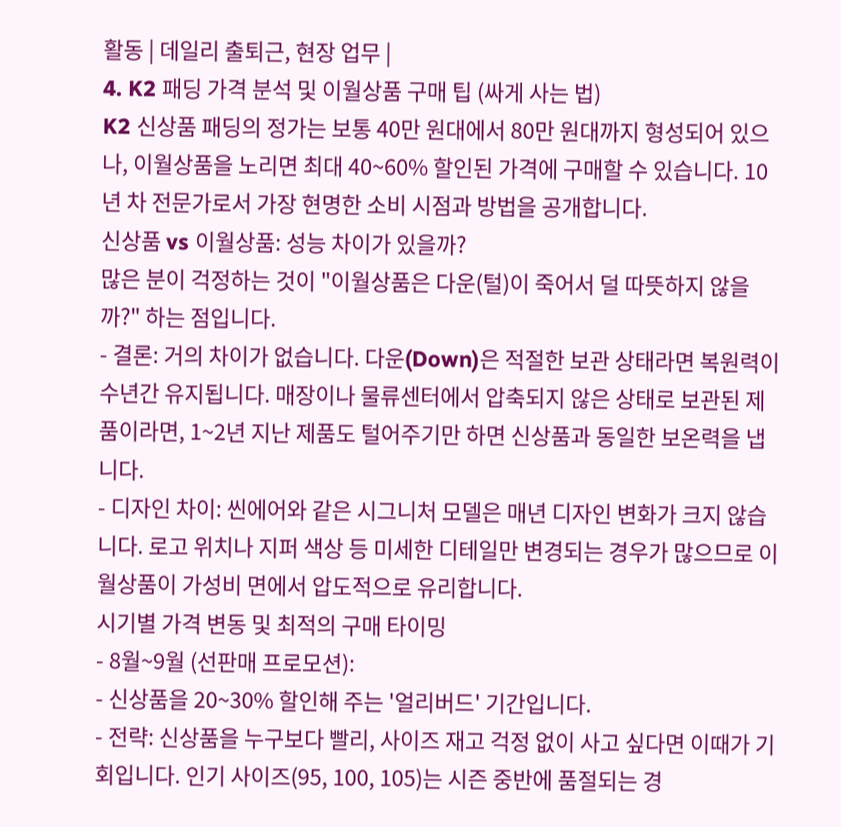활동 | 데일리 출퇴근, 현장 업무 |
4. K2 패딩 가격 분석 및 이월상품 구매 팁 (싸게 사는 법)
K2 신상품 패딩의 정가는 보통 40만 원대에서 80만 원대까지 형성되어 있으나, 이월상품을 노리면 최대 40~60% 할인된 가격에 구매할 수 있습니다. 10년 차 전문가로서 가장 현명한 소비 시점과 방법을 공개합니다.
신상품 vs 이월상품: 성능 차이가 있을까?
많은 분이 걱정하는 것이 "이월상품은 다운(털)이 죽어서 덜 따뜻하지 않을까?" 하는 점입니다.
- 결론: 거의 차이가 없습니다. 다운(Down)은 적절한 보관 상태라면 복원력이 수년간 유지됩니다. 매장이나 물류센터에서 압축되지 않은 상태로 보관된 제품이라면, 1~2년 지난 제품도 털어주기만 하면 신상품과 동일한 보온력을 냅니다.
- 디자인 차이: 씬에어와 같은 시그니처 모델은 매년 디자인 변화가 크지 않습니다. 로고 위치나 지퍼 색상 등 미세한 디테일만 변경되는 경우가 많으므로 이월상품이 가성비 면에서 압도적으로 유리합니다.
시기별 가격 변동 및 최적의 구매 타이밍
- 8월~9월 (선판매 프로모션):
- 신상품을 20~30% 할인해 주는 '얼리버드' 기간입니다.
- 전략: 신상품을 누구보다 빨리, 사이즈 재고 걱정 없이 사고 싶다면 이때가 기회입니다. 인기 사이즈(95, 100, 105)는 시즌 중반에 품절되는 경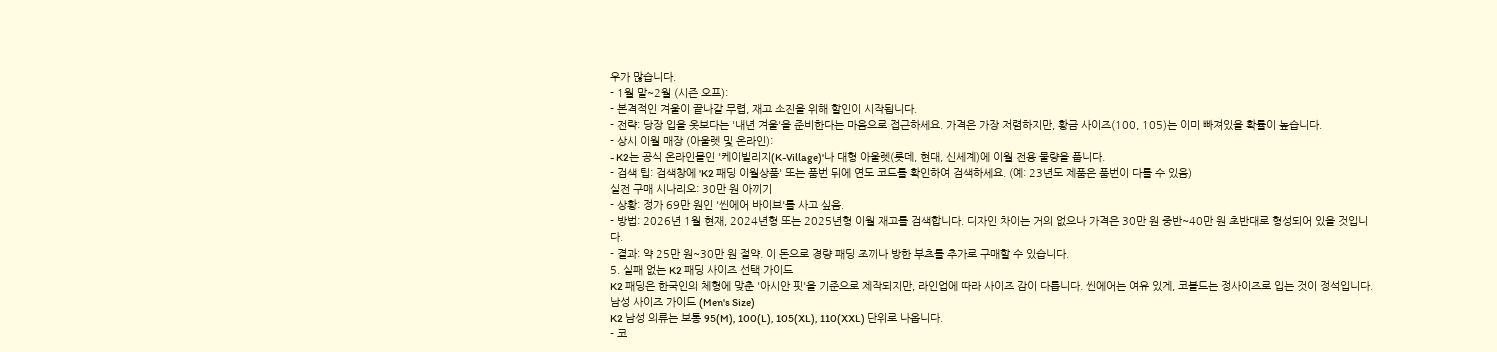우가 많습니다.
- 1월 말~2월 (시즌 오프):
- 본격적인 겨울이 끝나갈 무렵, 재고 소진을 위해 할인이 시작됩니다.
- 전략: 당장 입을 옷보다는 '내년 겨울'을 준비한다는 마음으로 접근하세요. 가격은 가장 저렴하지만, 황금 사이즈(100, 105)는 이미 빠져있을 확률이 높습니다.
- 상시 이월 매장 (아울렛 및 온라인):
- K2는 공식 온라인몰인 '케이빌리지(K-Village)'나 대형 아울렛(롯데, 현대, 신세계)에 이월 전용 물량을 풉니다.
- 검색 팁: 검색창에 'K2 패딩 이월상품' 또는 품번 뒤에 연도 코드를 확인하여 검색하세요. (예: 23년도 제품은 품번이 다를 수 있음)
실전 구매 시나리오: 30만 원 아끼기
- 상황: 정가 69만 원인 '씬에어 바이브'를 사고 싶음.
- 방법: 2026년 1월 현재, 2024년형 또는 2025년형 이월 재고를 검색합니다. 디자인 차이는 거의 없으나 가격은 30만 원 중반~40만 원 초반대로 형성되어 있을 것입니다.
- 결과: 약 25만 원~30만 원 절약. 이 돈으로 경량 패딩 조끼나 방한 부츠를 추가로 구매할 수 있습니다.
5. 실패 없는 K2 패딩 사이즈 선택 가이드
K2 패딩은 한국인의 체형에 맞춘 '아시안 핏'을 기준으로 제작되지만, 라인업에 따라 사이즈 감이 다릅니다. 씬에어는 여유 있게, 코볼드는 정사이즈로 입는 것이 정석입니다.
남성 사이즈 가이드 (Men's Size)
K2 남성 의류는 보통 95(M), 100(L), 105(XL), 110(XXL) 단위로 나옵니다.
- 코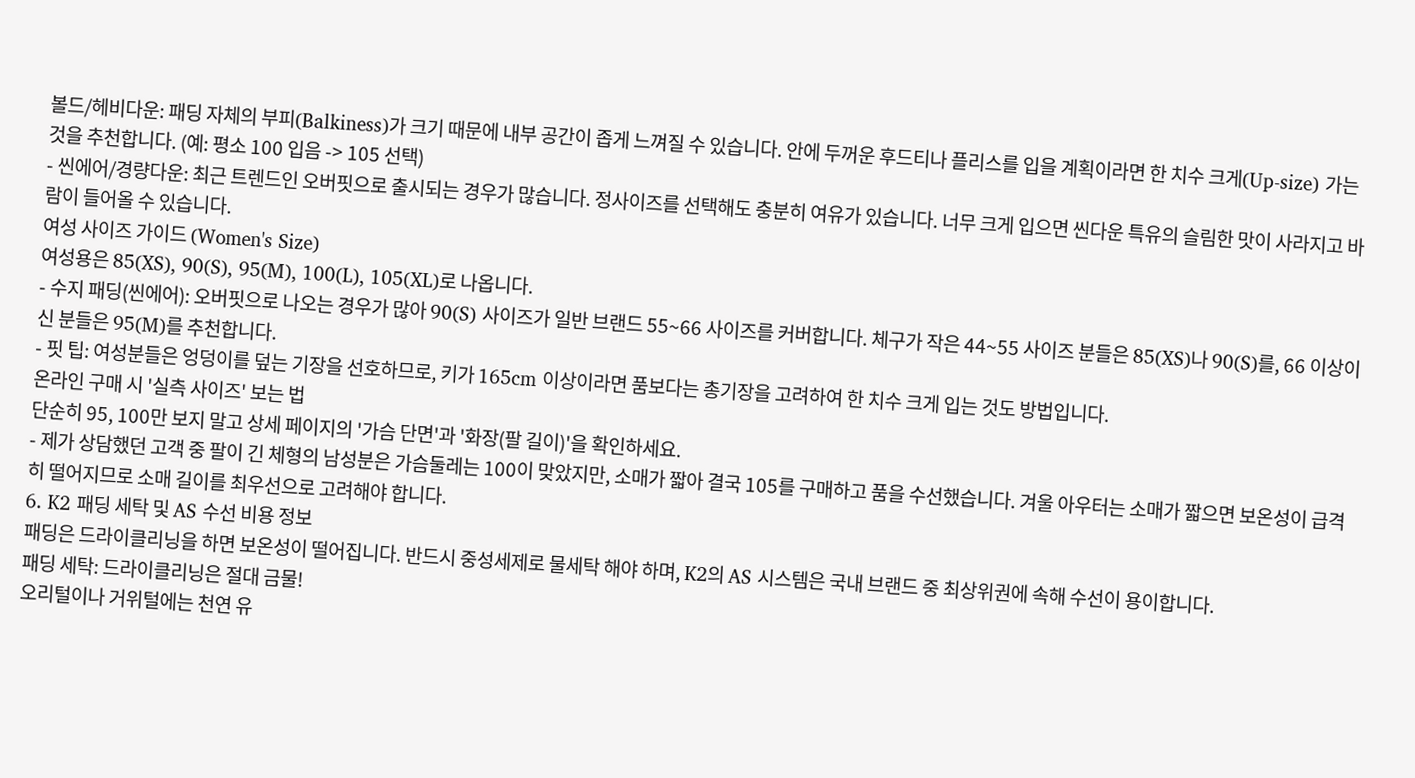볼드/헤비다운: 패딩 자체의 부피(Balkiness)가 크기 때문에 내부 공간이 좁게 느껴질 수 있습니다. 안에 두꺼운 후드티나 플리스를 입을 계획이라면 한 치수 크게(Up-size) 가는 것을 추천합니다. (예: 평소 100 입음 -> 105 선택)
- 씬에어/경량다운: 최근 트렌드인 오버핏으로 출시되는 경우가 많습니다. 정사이즈를 선택해도 충분히 여유가 있습니다. 너무 크게 입으면 씬다운 특유의 슬림한 맛이 사라지고 바람이 들어올 수 있습니다.
여성 사이즈 가이드 (Women's Size)
여성용은 85(XS), 90(S), 95(M), 100(L), 105(XL)로 나옵니다.
- 수지 패딩(씬에어): 오버핏으로 나오는 경우가 많아 90(S) 사이즈가 일반 브랜드 55~66 사이즈를 커버합니다. 체구가 작은 44~55 사이즈 분들은 85(XS)나 90(S)를, 66 이상이신 분들은 95(M)를 추천합니다.
- 핏 팁: 여성분들은 엉덩이를 덮는 기장을 선호하므로, 키가 165cm 이상이라면 품보다는 총기장을 고려하여 한 치수 크게 입는 것도 방법입니다.
온라인 구매 시 '실측 사이즈' 보는 법
단순히 95, 100만 보지 말고 상세 페이지의 '가슴 단면'과 '화장(팔 길이)'을 확인하세요.
- 제가 상담했던 고객 중 팔이 긴 체형의 남성분은 가슴둘레는 100이 맞았지만, 소매가 짧아 결국 105를 구매하고 품을 수선했습니다. 겨울 아우터는 소매가 짧으면 보온성이 급격히 떨어지므로 소매 길이를 최우선으로 고려해야 합니다.
6. K2 패딩 세탁 및 AS 수선 비용 정보
패딩은 드라이클리닝을 하면 보온성이 떨어집니다. 반드시 중성세제로 물세탁 해야 하며, K2의 AS 시스템은 국내 브랜드 중 최상위권에 속해 수선이 용이합니다.
패딩 세탁: 드라이클리닝은 절대 금물!
오리털이나 거위털에는 천연 유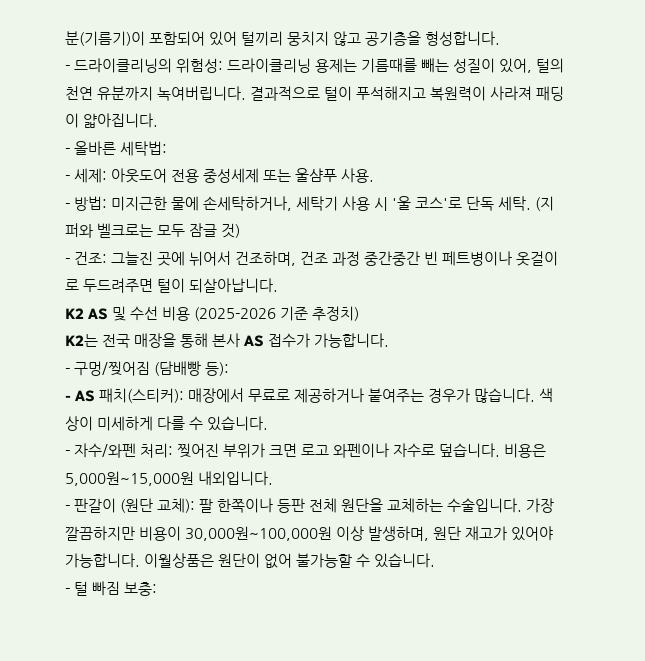분(기름기)이 포함되어 있어 털끼리 뭉치지 않고 공기층을 형성합니다.
- 드라이클리닝의 위험성: 드라이클리닝 용제는 기름때를 빼는 성질이 있어, 털의 천연 유분까지 녹여버립니다. 결과적으로 털이 푸석해지고 복원력이 사라져 패딩이 얇아집니다.
- 올바른 세탁법:
- 세제: 아웃도어 전용 중성세제 또는 울샴푸 사용.
- 방법: 미지근한 물에 손세탁하거나, 세탁기 사용 시 '울 코스'로 단독 세탁. (지퍼와 벨크로는 모두 잠글 것)
- 건조: 그늘진 곳에 뉘어서 건조하며, 건조 과정 중간중간 빈 페트병이나 옷걸이로 두드려주면 털이 되살아납니다.
K2 AS 및 수선 비용 (2025-2026 기준 추정치)
K2는 전국 매장을 통해 본사 AS 접수가 가능합니다.
- 구멍/찢어짐 (담배빵 등):
- AS 패치(스티커): 매장에서 무료로 제공하거나 붙여주는 경우가 많습니다. 색상이 미세하게 다를 수 있습니다.
- 자수/와펜 처리: 찢어진 부위가 크면 로고 와펜이나 자수로 덮습니다. 비용은 5,000원~15,000원 내외입니다.
- 판갈이 (원단 교체): 팔 한쪽이나 등판 전체 원단을 교체하는 수술입니다. 가장 깔끔하지만 비용이 30,000원~100,000원 이상 발생하며, 원단 재고가 있어야 가능합니다. 이월상품은 원단이 없어 불가능할 수 있습니다.
- 털 빠짐 보충: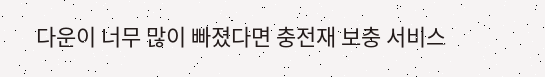다운이 너무 많이 빠졌다면 충전재 보충 서비스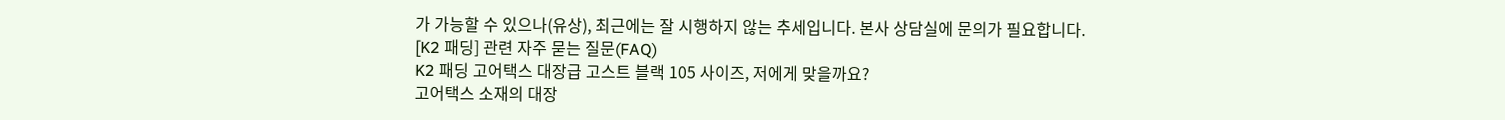가 가능할 수 있으나(유상), 최근에는 잘 시행하지 않는 추세입니다. 본사 상담실에 문의가 필요합니다.
[K2 패딩] 관련 자주 묻는 질문(FAQ)
K2 패딩 고어택스 대장급 고스트 블랙 105 사이즈, 저에게 맞을까요?
고어택스 소재의 대장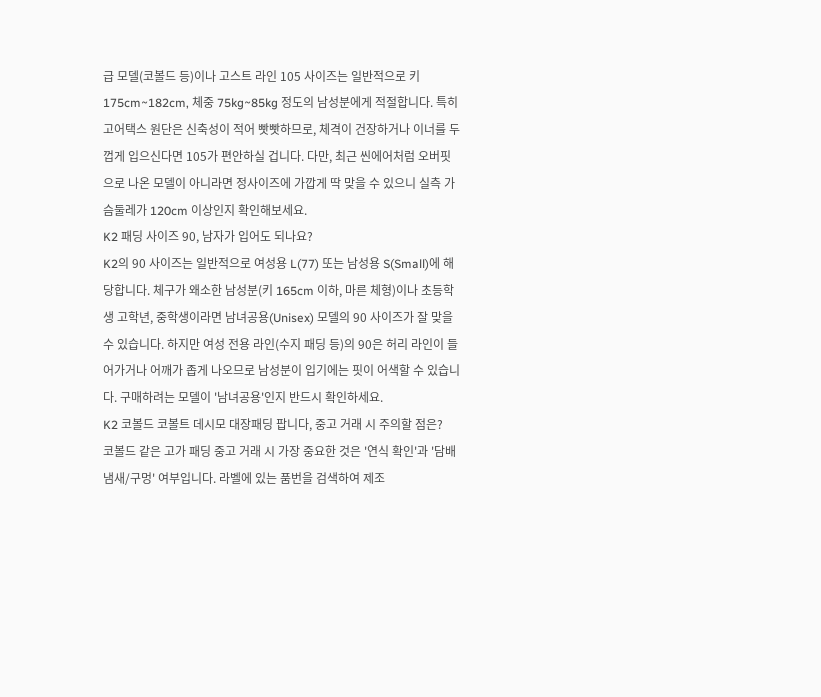급 모델(코볼드 등)이나 고스트 라인 105 사이즈는 일반적으로 키 175cm~182cm, 체중 75kg~85kg 정도의 남성분에게 적절합니다. 특히 고어택스 원단은 신축성이 적어 빳빳하므로, 체격이 건장하거나 이너를 두껍게 입으신다면 105가 편안하실 겁니다. 다만, 최근 씬에어처럼 오버핏으로 나온 모델이 아니라면 정사이즈에 가깝게 딱 맞을 수 있으니 실측 가슴둘레가 120cm 이상인지 확인해보세요.
K2 패딩 사이즈 90, 남자가 입어도 되나요?
K2의 90 사이즈는 일반적으로 여성용 L(77) 또는 남성용 S(Small)에 해당합니다. 체구가 왜소한 남성분(키 165cm 이하, 마른 체형)이나 초등학생 고학년, 중학생이라면 남녀공용(Unisex) 모델의 90 사이즈가 잘 맞을 수 있습니다. 하지만 여성 전용 라인(수지 패딩 등)의 90은 허리 라인이 들어가거나 어깨가 좁게 나오므로 남성분이 입기에는 핏이 어색할 수 있습니다. 구매하려는 모델이 '남녀공용'인지 반드시 확인하세요.
K2 코볼드 코볼트 데시모 대장패딩 팝니다, 중고 거래 시 주의할 점은?
코볼드 같은 고가 패딩 중고 거래 시 가장 중요한 것은 '연식 확인'과 '담배 냄새/구멍' 여부입니다. 라벨에 있는 품번을 검색하여 제조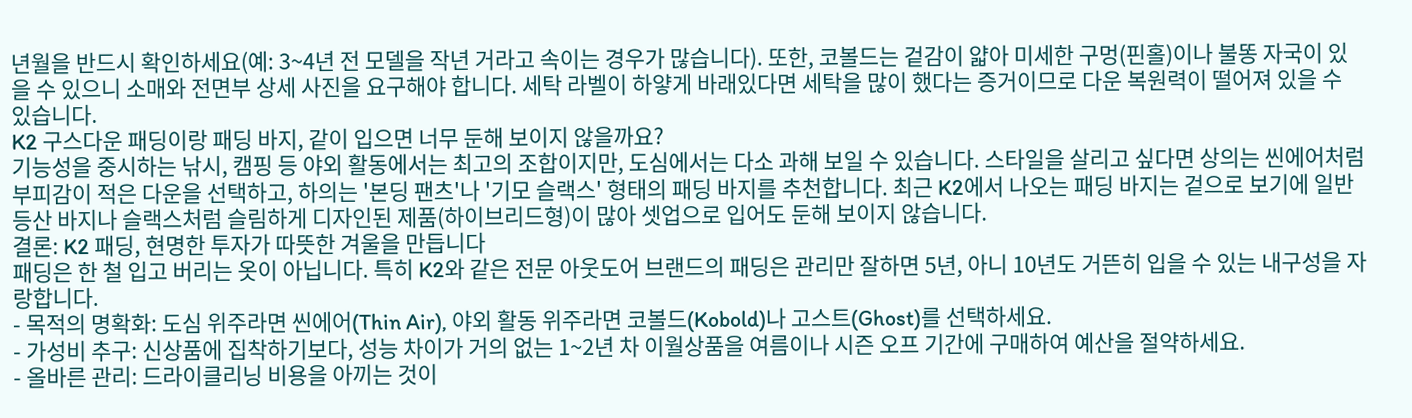년월을 반드시 확인하세요(예: 3~4년 전 모델을 작년 거라고 속이는 경우가 많습니다). 또한, 코볼드는 겉감이 얇아 미세한 구멍(핀홀)이나 불똥 자국이 있을 수 있으니 소매와 전면부 상세 사진을 요구해야 합니다. 세탁 라벨이 하얗게 바래있다면 세탁을 많이 했다는 증거이므로 다운 복원력이 떨어져 있을 수 있습니다.
K2 구스다운 패딩이랑 패딩 바지, 같이 입으면 너무 둔해 보이지 않을까요?
기능성을 중시하는 낚시, 캠핑 등 야외 활동에서는 최고의 조합이지만, 도심에서는 다소 과해 보일 수 있습니다. 스타일을 살리고 싶다면 상의는 씬에어처럼 부피감이 적은 다운을 선택하고, 하의는 '본딩 팬츠'나 '기모 슬랙스' 형태의 패딩 바지를 추천합니다. 최근 K2에서 나오는 패딩 바지는 겉으로 보기에 일반 등산 바지나 슬랙스처럼 슬림하게 디자인된 제품(하이브리드형)이 많아 셋업으로 입어도 둔해 보이지 않습니다.
결론: K2 패딩, 현명한 투자가 따뜻한 겨울을 만듭니다
패딩은 한 철 입고 버리는 옷이 아닙니다. 특히 K2와 같은 전문 아웃도어 브랜드의 패딩은 관리만 잘하면 5년, 아니 10년도 거뜬히 입을 수 있는 내구성을 자랑합니다.
- 목적의 명확화: 도심 위주라면 씬에어(Thin Air), 야외 활동 위주라면 코볼드(Kobold)나 고스트(Ghost)를 선택하세요.
- 가성비 추구: 신상품에 집착하기보다, 성능 차이가 거의 없는 1~2년 차 이월상품을 여름이나 시즌 오프 기간에 구매하여 예산을 절약하세요.
- 올바른 관리: 드라이클리닝 비용을 아끼는 것이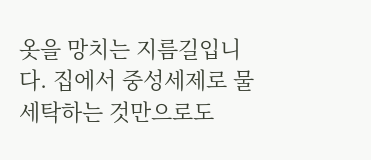옷을 망치는 지름길입니다. 집에서 중성세제로 물세탁하는 것만으로도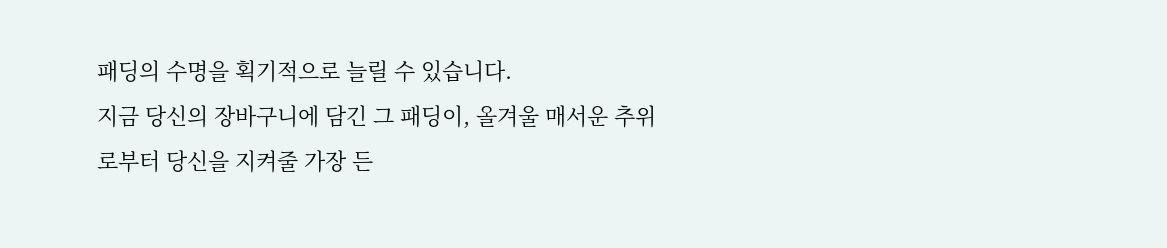패딩의 수명을 획기적으로 늘릴 수 있습니다.
지금 당신의 장바구니에 담긴 그 패딩이, 올겨울 매서운 추위로부터 당신을 지켜줄 가장 든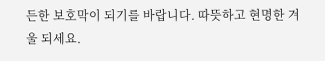든한 보호막이 되기를 바랍니다. 따뜻하고 현명한 겨울 되세요.